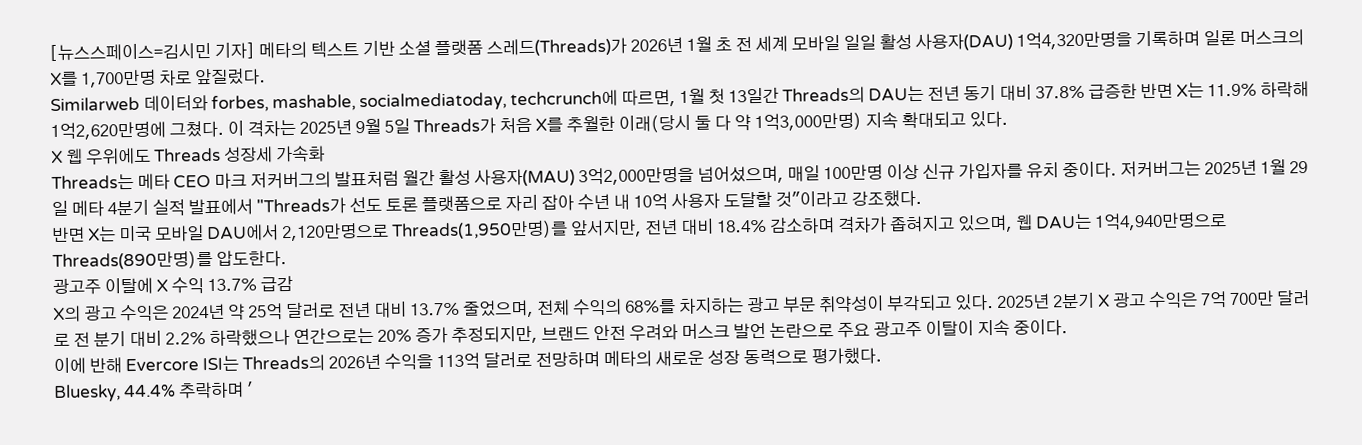[뉴스스페이스=김시민 기자] 메타의 텍스트 기반 소셜 플랫폼 스레드(Threads)가 2026년 1월 초 전 세계 모바일 일일 활성 사용자(DAU) 1억4,320만명을 기록하며 일론 머스크의 X를 1,700만명 차로 앞질렀다.
Similarweb 데이터와 forbes, mashable, socialmediatoday, techcrunch에 따르면, 1월 첫 13일간 Threads의 DAU는 전년 동기 대비 37.8% 급증한 반면 X는 11.9% 하락해 1억2,620만명에 그쳤다. 이 격차는 2025년 9월 5일 Threads가 처음 X를 추월한 이래(당시 둘 다 약 1억3,000만명) 지속 확대되고 있다.
X 웹 우위에도 Threads 성장세 가속화
Threads는 메타 CEO 마크 저커버그의 발표처럼 월간 활성 사용자(MAU) 3억2,000만명을 넘어섰으며, 매일 100만명 이상 신규 가입자를 유치 중이다. 저커버그는 2025년 1월 29일 메타 4분기 실적 발표에서 "Threads가 선도 토론 플랫폼으로 자리 잡아 수년 내 10억 사용자 도달할 것"이라고 강조했다.
반면 X는 미국 모바일 DAU에서 2,120만명으로 Threads(1,950만명)를 앞서지만, 전년 대비 18.4% 감소하며 격차가 좁혀지고 있으며, 웹 DAU는 1억4,940만명으로 Threads(890만명)를 압도한다.
광고주 이탈에 X 수익 13.7% 급감
X의 광고 수익은 2024년 약 25억 달러로 전년 대비 13.7% 줄었으며, 전체 수익의 68%를 차지하는 광고 부문 취약성이 부각되고 있다. 2025년 2분기 X 광고 수익은 7억 700만 달러로 전 분기 대비 2.2% 하락했으나 연간으로는 20% 증가 추정되지만, 브랜드 안전 우려와 머스크 발언 논란으로 주요 광고주 이탈이 지속 중이다.
이에 반해 Evercore ISI는 Threads의 2026년 수익을 113억 달러로 전망하며 메타의 새로운 성장 동력으로 평가했다.
Bluesky, 44.4% 추락하며 '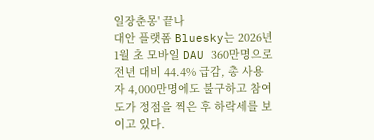일장춘몽' 끝나
대안 플랫폼 Bluesky는 2026년 1월 초 모바일 DAU 360만명으로 전년 대비 44.4% 급감, 총 사용자 4,000만명에도 불구하고 참여도가 정점을 찍은 후 하락세를 보이고 있다.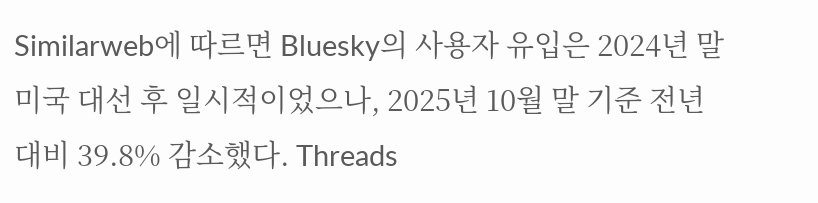Similarweb에 따르면 Bluesky의 사용자 유입은 2024년 말 미국 대선 후 일시적이었으나, 2025년 10월 말 기준 전년 대비 39.8% 감소했다. Threads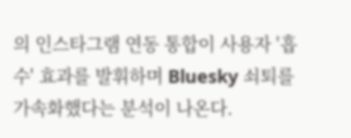의 인스타그램 연동 통합이 사용자 '흡수' 효과를 발휘하며 Bluesky 쇠퇴를 가속화했다는 분석이 나온다.